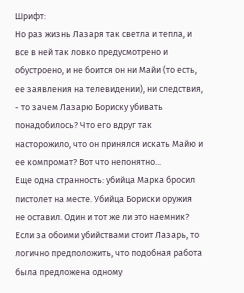Шрифт:
Но раз жизнь Лазаря так светла и тепла, и все в ней так ловко предусмотрено и обустроено, и не боится он ни Майи (то есть, ее заявления на телевидении), ни следствия, - то зачем Лазарю Бориску убивать понадобилось? Что его вдруг так насторожило, что он принялся искать Майю и ее компромат? Вот что непонятно...
Еще одна странность: убийца Марка бросил пистолет на месте. Убийца Бориски оружия не оставил. Один и тот же ли это наемник? Если за обоими убийствами стоит Лазарь, то логично предположить, что подобная работа была предложена одному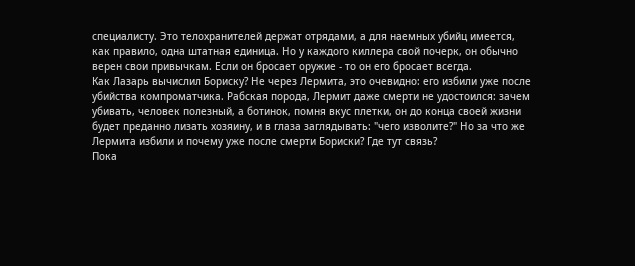специалисту. Это телохранителей держат отрядами, а для наемных убийц имеется, как правило, одна штатная единица. Но у каждого киллера свой почерк, он обычно верен свои привычкам. Если он бросает оружие - то он его бросает всегда.
Как Лазарь вычислил Бориску? Не через Лермита, это очевидно: его избили уже после убийства компроматчика. Рабская порода, Лермит даже смерти не удостоился: зачем убивать, человек полезный, а ботинок, помня вкус плетки, он до конца своей жизни будет преданно лизать хозяину, и в глаза заглядывать: "чего изволите?" Но за что же Лермита избили и почему уже после смерти Бориски? Где тут связь?
Пока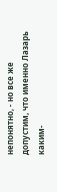непонятно, - но все же допустим, что именно Лазарь каким-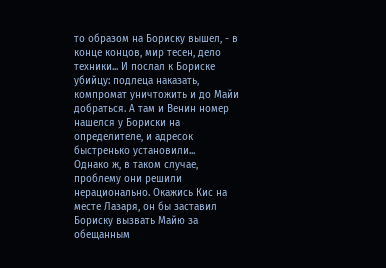то образом на Бориску вышел, - в конце концов, мир тесен, дело техники... И послал к Бориске убийцу: подлеца наказать, компромат уничтожить и до Майи добраться. А там и Венин номер нашелся у Бориски на определителе, и адресок быстренько установили...
Однако ж, в таком случае, проблему они решили нерационально. Окажись Кис на месте Лазаря, он бы заставил Бориску вызвать Майю за обещанным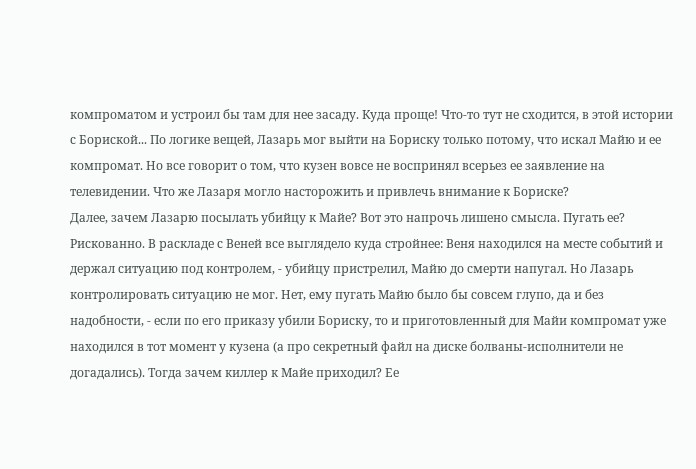компроматом и устроил бы там для нее засаду. Куда проще! Что-то тут не сходится, в этой истории с Бориской... По логике вещей, Лазарь мог выйти на Бориску только потому, что искал Майю и ее компромат. Но все говорит о том, что кузен вовсе не воспринял всерьез ее заявление на телевидении. Что же Лазаря могло насторожить и привлечь внимание к Бориске?
Далее, зачем Лазарю посылать убийцу к Майе? Вот это напрочь лишено смысла. Пугать ее? Рискованно. В раскладе с Веней все выглядело куда стройнее: Веня находился на месте событий и держал ситуацию под контролем, - убийцу пристрелил, Майю до смерти напугал. Но Лазарь контролировать ситуацию не мог. Нет, ему пугать Майю было бы совсем глупо, да и без надобности, - если по его приказу убили Бориску, то и приготовленный для Майи компромат уже находился в тот момент у кузена (а про секретный файл на диске болваны-исполнители не догадались). Тогда зачем киллер к Майе приходил? Ее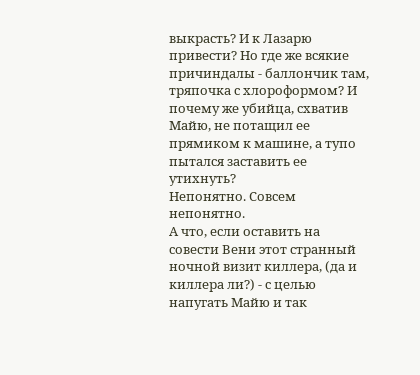выкрасть? И к Лазарю привести? Но где же всякие причиндалы - баллончик там, тряпочка с хлороформом? И почему же убийца, схватив Майю, не потащил ее прямиком к машине, а тупо пытался заставить ее утихнуть?
Непонятно. Совсем непонятно.
А что, если оставить на совести Вени этот странный ночной визит киллера, (да и киллера ли?) - с целью напугать Майю и так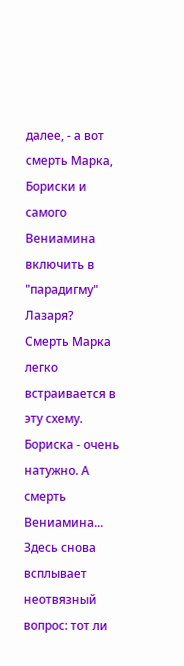далее, - а вот смерть Марка, Бориски и самого Вениамина включить в "парадигму" Лазаря?
Смерть Марка легко встраивается в эту схему. Бориска - очень натужно. А смерть Вениамина...
Здесь снова всплывает неотвязный вопрос: тот ли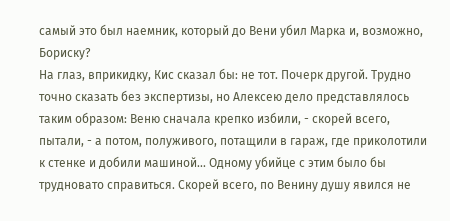самый это был наемник, который до Вени убил Марка и, возможно, Бориску?
На глаз, вприкидку, Кис сказал бы: не тот. Почерк другой. Трудно точно сказать без экспертизы, но Алексею дело представлялось таким образом: Веню сначала крепко избили, - скорей всего, пытали, - а потом, полуживого, потащили в гараж, где приколотили к стенке и добили машиной... Одному убийце с этим было бы трудновато справиться. Скорей всего, по Венину душу явился не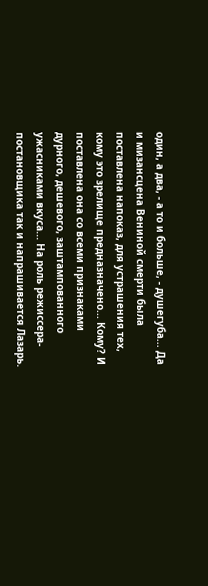один, а два, - а то и больше, - душегуба... Да и мизансцена Вениной смерти была поставлена напоказ, для устрашения тех, кому это зрелище предназначено... Кому? И поставлена она со всеми признаками дурного, дешевого, заштампованного ужасниками вкуса... На роль режиссера-постановщика так и напрашивается Лазарь.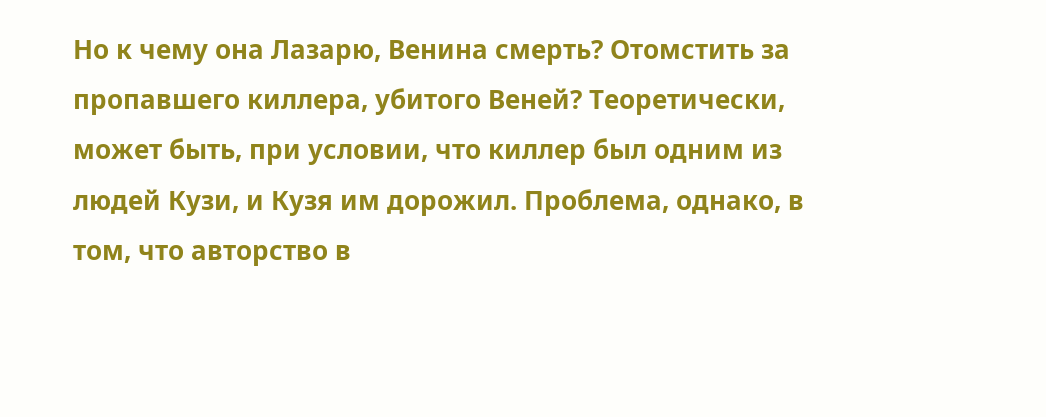Но к чему она Лазарю, Венина смерть? Отомстить за пропавшего киллера, убитого Веней? Теоретически, может быть, при условии, что киллер был одним из людей Кузи, и Кузя им дорожил. Проблема, однако, в том, что авторство в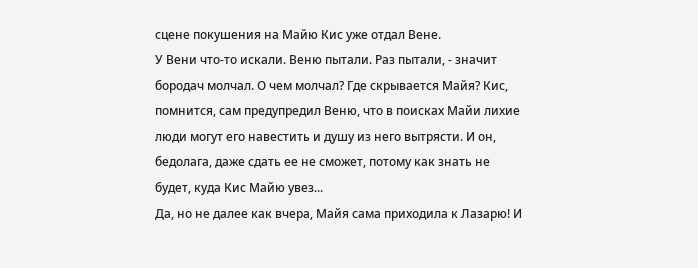сцене покушения на Майю Кис уже отдал Вене.
У Вени что-то искали. Веню пытали. Раз пытали, - значит бородач молчал. О чем молчал? Где скрывается Майя? Кис, помнится, сам предупредил Веню, что в поисках Майи лихие люди могут его навестить и душу из него вытрясти. И он, бедолага, даже сдать ее не сможет, потому как знать не будет, куда Кис Майю увез...
Да, но не далее как вчера, Майя сама приходила к Лазарю! И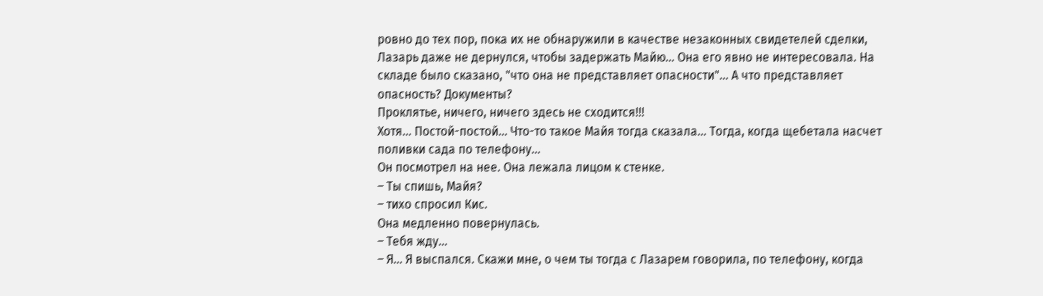ровно до тех пор, пока их не обнаружили в качестве незаконных свидетелей сделки, Лазарь даже не дернулся, чтобы задержать Майю... Она его явно не интересовала. На складе было сказано, "что она не представляет опасности"... А что представляет опасность? Документы?
Проклятье, ничего, ничего здесь не сходится!!!
Хотя... Постой-постой... Что-то такое Майя тогда сказала... Тогда, когда щебетала насчет поливки сада по телефону...
Он посмотрел на нее. Она лежала лицом к стенке.
– Ты спишь, Майя?
– тихо спросил Кис.
Она медленно повернулась.
– Тебя жду...
– Я... Я выспался. Скажи мне, о чем ты тогда с Лазарем говорила, по телефону, когда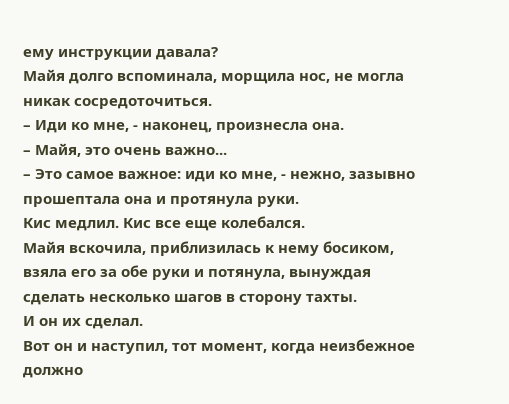ему инструкции давала?
Майя долго вспоминала, морщила нос, не могла никак сосредоточиться.
– Иди ко мне, - наконец, произнесла она.
– Майя, это очень важно...
– Это самое важное: иди ко мне, - нежно, зазывно прошептала она и протянула руки.
Кис медлил. Кис все еще колебался.
Майя вскочила, приблизилась к нему босиком, взяла его за обе руки и потянула, вынуждая сделать несколько шагов в сторону тахты.
И он их сделал.
Вот он и наступил, тот момент, когда неизбежное должно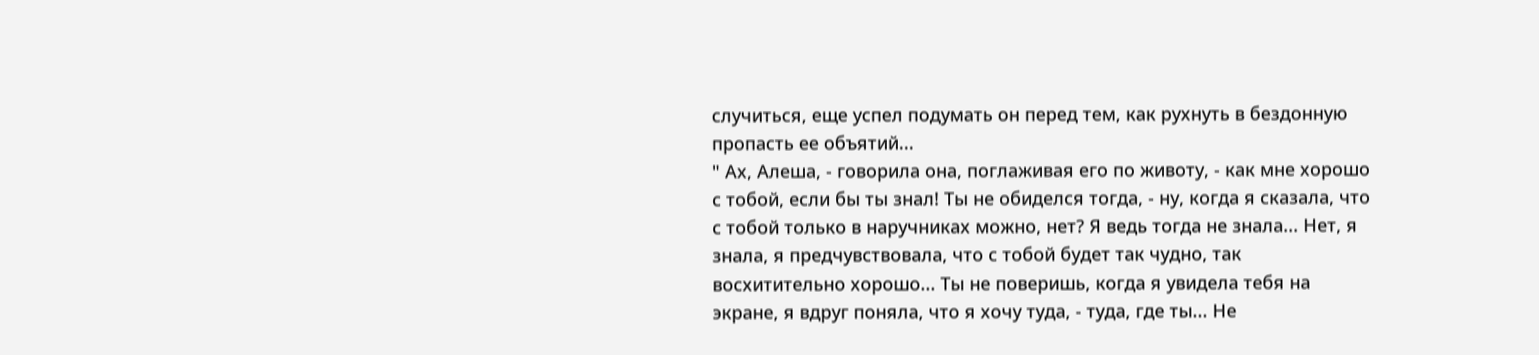случиться, еще успел подумать он перед тем, как рухнуть в бездонную пропасть ее объятий...
" Ах, Алеша, - говорила она, поглаживая его по животу, - как мне хорошо с тобой, если бы ты знал! Ты не обиделся тогда, - ну, когда я сказала, что с тобой только в наручниках можно, нет? Я ведь тогда не знала... Нет, я знала, я предчувствовала, что с тобой будет так чудно, так восхитительно хорошо... Ты не поверишь, когда я увидела тебя на экране, я вдруг поняла, что я хочу туда, - туда, где ты... Не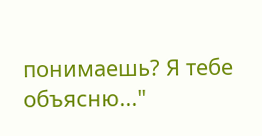понимаешь? Я тебе объясню..."